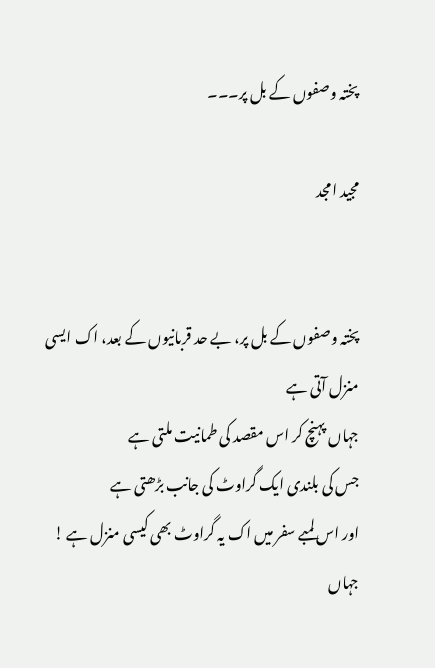پختہ وصفوں کے بل پر۔۔۔

مجید امجد


پختہ وصفوں کے بل پر، بے حد قربانیوں کے بعد، اک ایسی منزل آتی ہے
جہاں پہنچ کر اس مقصد کی طمانیت ملتی ہے
جس کی بلندی ایک گراوٹ کی جانب بڑھتی ہے
اور اس لمبے سفر میں اک یہ گراوٹ بھی کیسی منزل ہے !
جہاں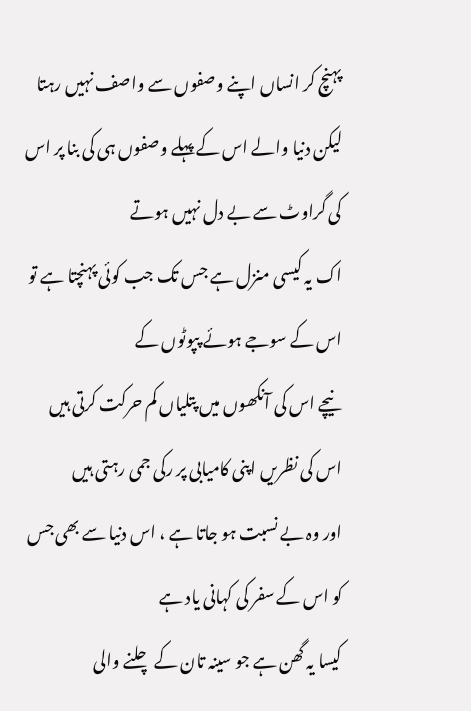پہنچ کر انساں اپنے وصفوں سے واصف نہیں رہتا
لیکن دنیا والے اس کے پہلے وصفوں ہی کی بنا پر اس کی گراوٹ سے بے دل نہیں ہوتے
اک یہ کیسی منزل ہے جس تک جب کوئی پہنچتا ہے تو اس کے سوجے ہوئے پپوٹوں کے
نیچے اس کی آنکھوں میں پتلیاں کم حرکت کرتی ہیں
اس کی نظریں اپنی کامیابی پر رکی جمی رہتی ہیں
اور وہ بے نسبت ہو جاتا ہے ، اس دنیا سے بھی جس کو اس کے سفر کی کہانی یاد ہے
کیسا یہ گھن ہے جو سینہ تان کے چلنے والی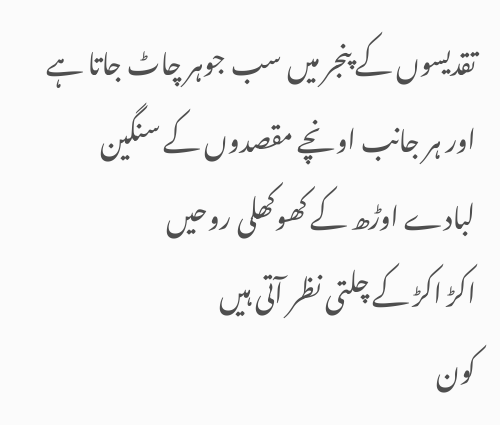تقدیسوں کے پنجر میں سب جوہر چاٹ جاتا ہے
اور ہر جانب اونچے مقصدوں کے سنگین لبادے اوڑھ کے کھوکھلی روحیں
اکڑ اکڑ کے چلتی نظر آتی ہیں
کون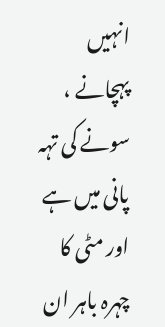انہیں پہچانے ، سونے کی تہہ پانی میں ہے اور مٹی کا چہرہ باہر ان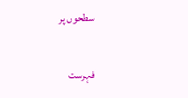سطحوں پر

فہرست